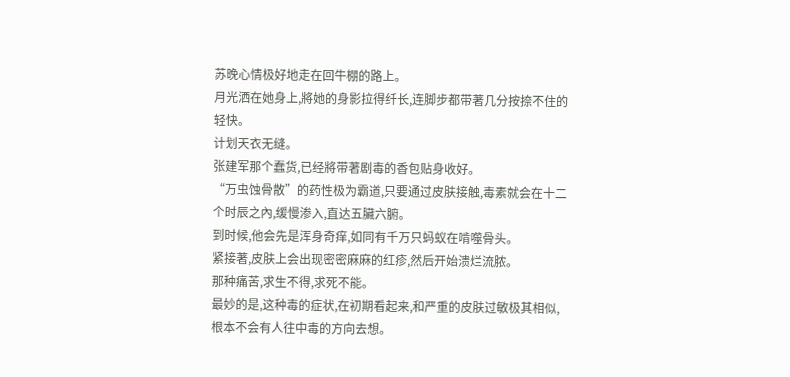苏晚心情极好地走在回牛棚的路上。
月光洒在她身上,將她的身影拉得纤长,连脚步都带著几分按捺不住的轻快。
计划天衣无缝。
张建军那个蠢货,已经將带著剧毒的香包贴身收好。
“万虫蚀骨散”的药性极为霸道,只要通过皮肤接触,毒素就会在十二个时辰之內,缓慢渗入,直达五臟六腑。
到时候,他会先是浑身奇痒,如同有千万只蚂蚁在啃噬骨头。
紧接著,皮肤上会出现密密麻麻的红疹,然后开始溃烂流脓。
那种痛苦,求生不得,求死不能。
最妙的是,这种毒的症状,在初期看起来,和严重的皮肤过敏极其相似,根本不会有人往中毒的方向去想。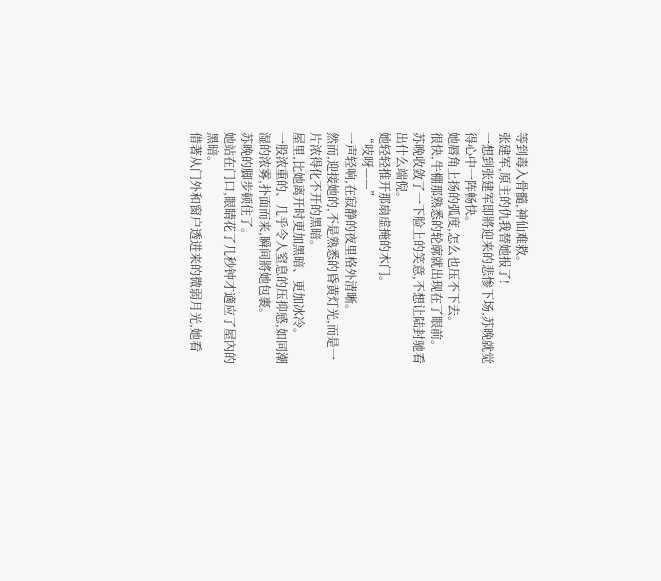等到毒入骨髓,神仙难救。
张建军,原主的仇我替她报了!
一想到张建军即將迎来的悲惨下场,苏晚就觉得心中一阵畅快。
她唇角上扬的弧度,怎么也压不下去。
很快,牛棚那熟悉的轮廓就出现在了眼前。
苏晚收敛了一下脸上的笑意,不想让陆封驰看出什么端倪。
她轻轻推开那扇虚掩的木门。
“吱呀——”
一声轻响,在寂静的夜里格外清晰。
然而,迎接她的,不是熟悉的昏黄灯光,而是一片浓得化不开的黑暗。
屋里,比她离开时更加黑暗、更加冰冷。
一股浓重的、几乎令人窒息的压抑感,如同潮湿的浓雾,扑面而来,瞬间將她包裹。
苏晚的脚步顿住了。
她站在门口,眼睛花了几秒钟才適应了屋內的黑暗。
借著从门外和窗户透进来的微弱月光,她看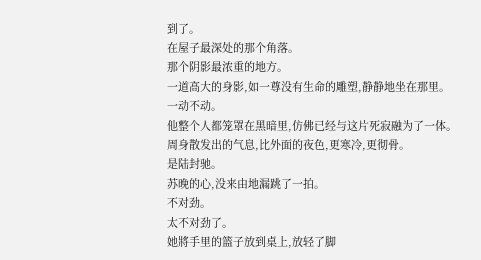到了。
在屋子最深处的那个角落。
那个阴影最浓重的地方。
一道高大的身影,如一尊没有生命的雕塑,静静地坐在那里。
一动不动。
他整个人都笼罩在黑暗里,仿佛已经与这片死寂融为了一体。
周身散发出的气息,比外面的夜色,更寒冷,更彻骨。
是陆封驰。
苏晚的心,没来由地漏跳了一拍。
不对劲。
太不对劲了。
她將手里的篮子放到桌上,放轻了脚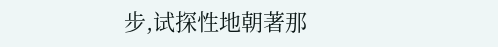步,试探性地朝著那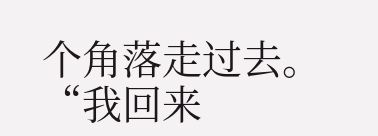个角落走过去。
“我回来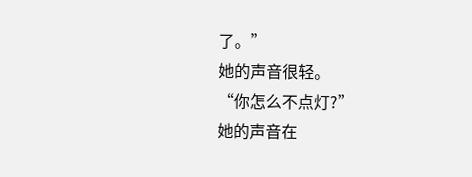了。”
她的声音很轻。
“你怎么不点灯?”
她的声音在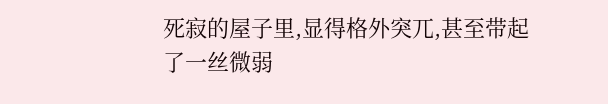死寂的屋子里,显得格外突兀,甚至带起了一丝微弱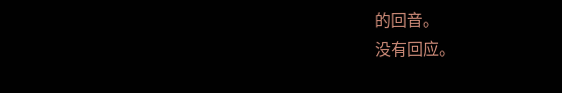的回音。
没有回应。